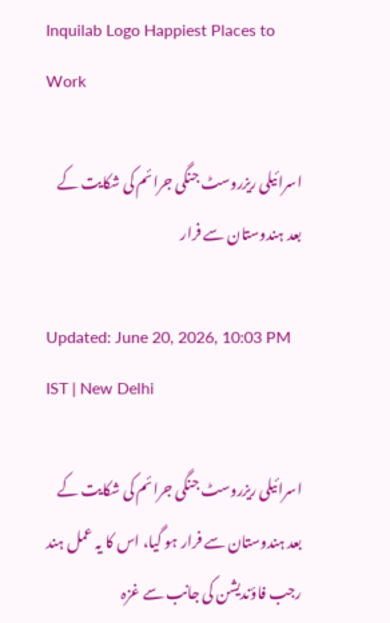Inquilab Logo Happiest Places to Work

اسرائیلی ریزروسٹ جنگی جرائم کی شکایت کے بعد ہندوستان سے فرار

Updated: June 20, 2026, 10:03 PM IST | New Delhi

اسرائیلی ریزروسٹ جنگی جرائم کی شکایت کے بعد ہندوستان سے فرار ہو گیا، اس کا یہ عمل ہند رجب فاؤندیشن کی جانب سے غزہ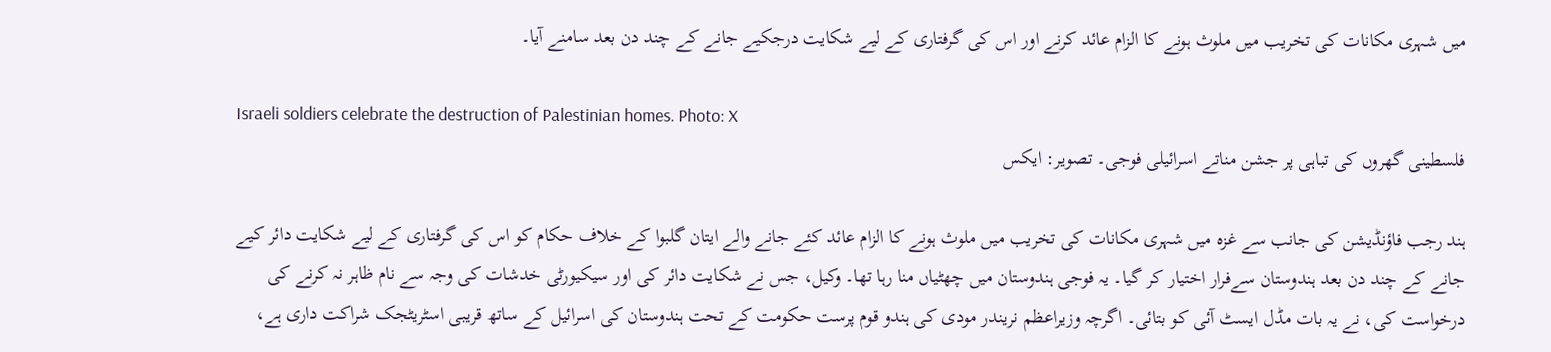میں شہری مکانات کی تخریب میں ملوث ہونے کا الزام عائد کرنے اور اس کی گرفتاری کے لیے شکایت درجکیے جانے کے چند دن بعد سامنے آیا۔

Israeli soldiers celebrate the destruction of Palestinian homes. Photo: X
فلسطینی گھروں کی تباہی پر جشن مناتے اسرائیلی فوجی۔ تصویر: ایکس

ہند رجب فاؤنڈیشن کی جانب سے غزہ میں شہری مکانات کی تخریب میں ملوث ہونے کا الزام عائد کئے جانے والے ایتان گلبوا کے خلاف حکام کو اس کی گرفتاری کے لیے شکایت دائر کیے جانے کے چند دن بعد ہندوستان سےفرار اختیار کر گیا۔ یہ فوجی ہندوستان میں چھٹیاں منا رہا تھا۔ وکیل، جس نے شکایت دائر کی اور سیکیورٹی خدشات کی وجہ سے نام ظاہر نہ کرنے کی درخواست کی، نے یہ بات مڈل ایسٹ آئی کو بتائی۔ اگرچہ وزیراعظم نریندر مودی کی ہندو قوم پرست حکومت کے تحت ہندوستان کی اسرائیل کے ساتھ قریبی اسٹریٹجک شراکت داری ہے،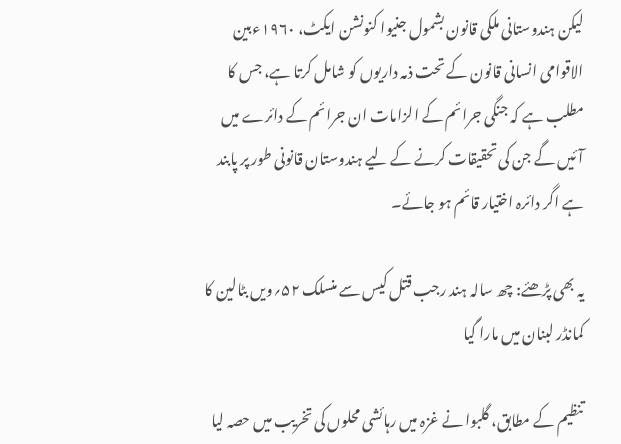لیکن ہندوستانی ملکی قانون بشمول جنیوا کنونشن ایکٹ، ۱۹۶۰ءبین الاقوامی انسانی قانون کے تحت ذمہ داریوں کو شامل کرتا ہے، جس کا مطلب ہے کہ جنگی جرائم کے الزامات ان جرائم کے دائرے میں آئیں گے جن کی تحقیقات کرنے کے لیے ہندوستان قانونی طور پر پابند ہے اگر دائرہ اختیار قائم ہو جائے۔

یہ بھی پڑھئے: چھ سالہ ہند رجب قتل کیس سے منسلک ۵۲؍ویں بٹالین کا کمانڈر لبنان میں مارا گیا

تنظیم کے مطابق، گلبوا نے غزہ میں رہائشی محلوں کی تخریب میں حصہ لیا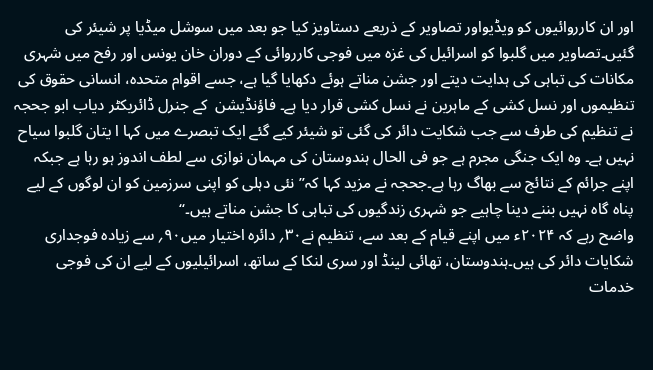اور ان کارروائیوں کو ویڈیواور تصاویر کے ذریعے دستاویز کیا جو بعد میں سوشل میڈیا پر شیئر کی گئیں۔تصاویر میں گلبوا کو اسرائیل کی غزہ میں فوجی کارروائی کے دوران خان یونس اور رفح میں شہری مکانات کی تباہی کی ہدایت دیتے اور جشن مناتے ہوئے دکھایا گیا ہے، جسے اقوام متحدہ، انسانی حقوق کی تنظیموں اور نسل کشی کے ماہرین نے نسل کشی قرار دیا ہے۔ فاؤنڈیشن  کے جنرل ڈائریکٹر دیاب ابو جحجہ نے تنظیم کی طرف سے جب شکایت دائر کی گئی تو شیئر کیے گئے ایک تبصرے میں کہا ا یتان گلبوا سیاح نہیں ہے۔ وہ ایک جنگی مجرم ہے جو فی الحال ہندوستان کی مہمان نوازی سے لطف اندوز ہو رہا ہے جبکہ اپنے جرائم کے نتائج سے بھاگ رہا ہے۔جحجہ نے مزید کہا کہ’’ نئی دہلی کو اپنی سرزمین کو ان لوگوں کے لیے پناہ گاہ نہیں بننے دینا چاہیے جو شہری زندگیوں کی تباہی کا جشن مناتے ہیں۔‘‘
واضح رہے کہ ۲۰۲۴ء میں اپنے قیام کے بعد سے، تنظیم نے۳۰؍ دائرہ اختیار میں۹۰؍ سے زیادہ فوجداری شکایات دائر کی ہیں۔ہندوستان، تھائی لینڈ اور سری لنکا کے ساتھ، اسرائیلیوں کے لیے ان کی فوجی خدمات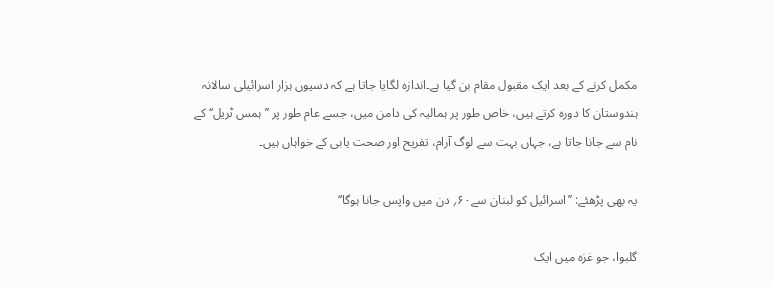مکمل کرنے کے بعد ایک مقبول مقام بن گیا ہے۔اندازہ لگایا جاتا ہے کہ دسیوں ہزار اسرائیلی سالانہ ہندوستان کا دورہ کرتے ہیں، خاص طور پر ہمالیہ کی دامن میں، جسے عام طور پر ’’ہمس ٹریل‘‘ کے نام سے جانا جاتا ہے، جہاں بہت سے لوگ آرام، تفریح اور صحت یابی کے خواہاں ہیں۔

یہ بھی پڑھئے: ’’اسرائیل کو لبنان سے۶۰؍ دن میں واپس جانا ہوگا‘‘

گلبوا، جو غزہ میں ایک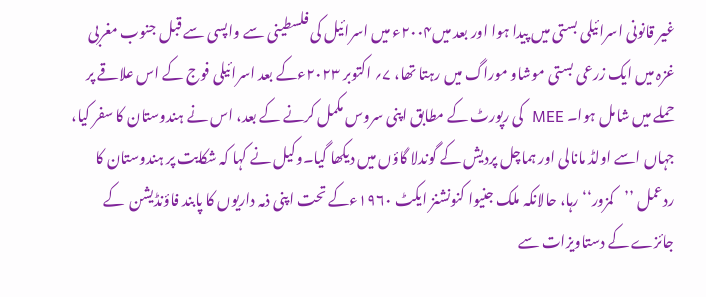غیر قانونی اسرائیلی بستی میں پیدا ہوا اور بعد میں۲۰۰۴ء میں اسرائیل کی فلسطینی سے واپسی سے قبل جنوب مغربی غزہ میں ایک زرعی بستی موشاو موراگ میں رہتا تھا، ۷؍ اکتوبر ۲۰۲۳ءکے بعد اسرائیلی فوج کے اس علاقے پر حملے میں شامل ہوا۔ MEE  کی رپورٹ کے مطابق اپنی سروس مکمل کرنے کے بعد، اس نے ہندوستان کا سفر کیا، جہاں اسے اولڈ مانالی اور ہماچل پردیش کے گوندلا گاؤں میں دیکھا گیا۔وکیل نے کہا کہ شکایت پر ہندوستان کا ردعمل ’’کمزور‘‘ رہا، حالانکہ ملک جنیوا کنونشنز ایکٹ ۱۹۶۰ءکے تحت اپنی ذمہ داریوں کا پابند فاؤنڈیشن  کے جائزے کے دستاویزات سے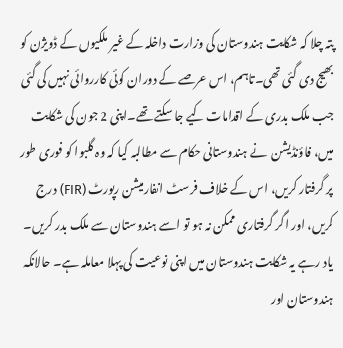پتہ چلا کہ شکایت ہندوستان کی وزارت داخلہ کے غیر ملکیوں کے ڈویژن کو بھیج دی گئی تھی۔تاہم، اس عرصے کے دوران کوئی کارروائی نہیں کی گئی جب ملک بدری کے اقدامات کیے جا سکتے تھے۔اپنی 2 جون کی شکایت میں، فاؤنڈیشن  نے ہندوستانی حکام سے مطالبہ کیا کہ وہ گلبوا کو فوری طور پر گرفتار کریں، اس کے خلاف فرسٹ انفارمیشن رپورٹ (FIR) درج کریں، اور اگر گرفتاری ممکن نہ ہو تو اسے ہندوستان سے ملک بدر کریں۔ یاد رہے یہ شکایت ہندوستان میں اپنی نوعیت کی پہلا معاملہ ہے۔ حالانکہ ہندوستان اور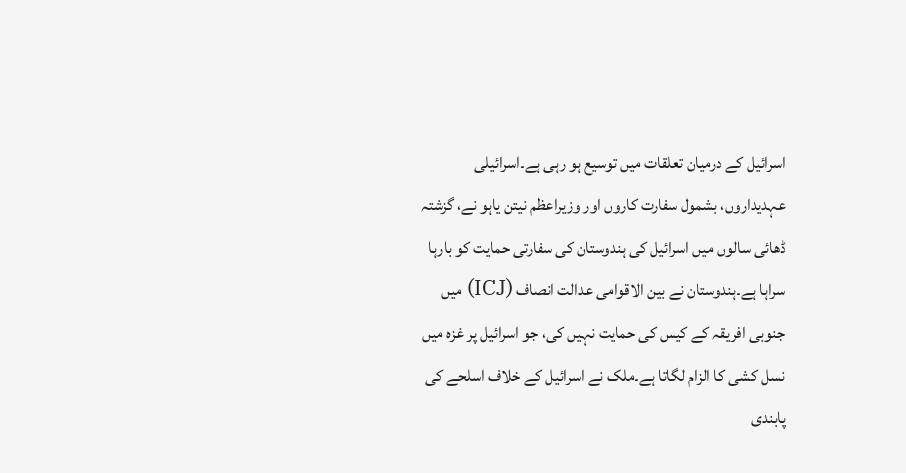اسرائیل کے درمیان تعلقات میں توسیع ہو رہی ہے۔اسرائیلی عہدیداروں، بشمول سفارت کاروں اور وزیراعظم نیتن یاہو نے، گزشتہ ڈھائی سالوں میں اسرائیل کی ہندوستان کی سفارتی حمایت کو بارہا سراہا ہے۔ہندوستان نے بین الاقوامی عدالت انصاف (ICJ) میں جنوبی افریقہ کے کیس کی حمایت نہیں کی، جو اسرائیل پر غزہ میں نسل کشی کا الزام لگاتا ہے۔ملک نے اسرائیل کے خلاف اسلحے کی پابندی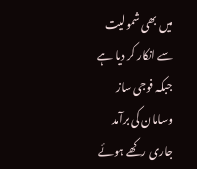میں بھی شمولیت سے انکار کر دیا ہے جبکہ فوجی ساز وسامان کی برآمد جاری رکھے ہوئے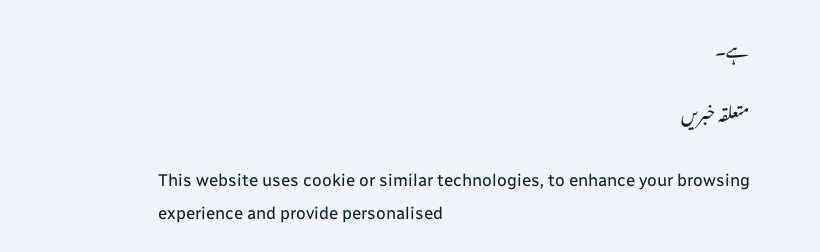ہے۔

متعلقہ خبریں

This website uses cookie or similar technologies, to enhance your browsing experience and provide personalised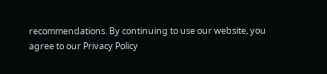recommendations. By continuing to use our website, you agree to our Privacy Policy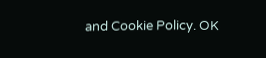and Cookie Policy. OK